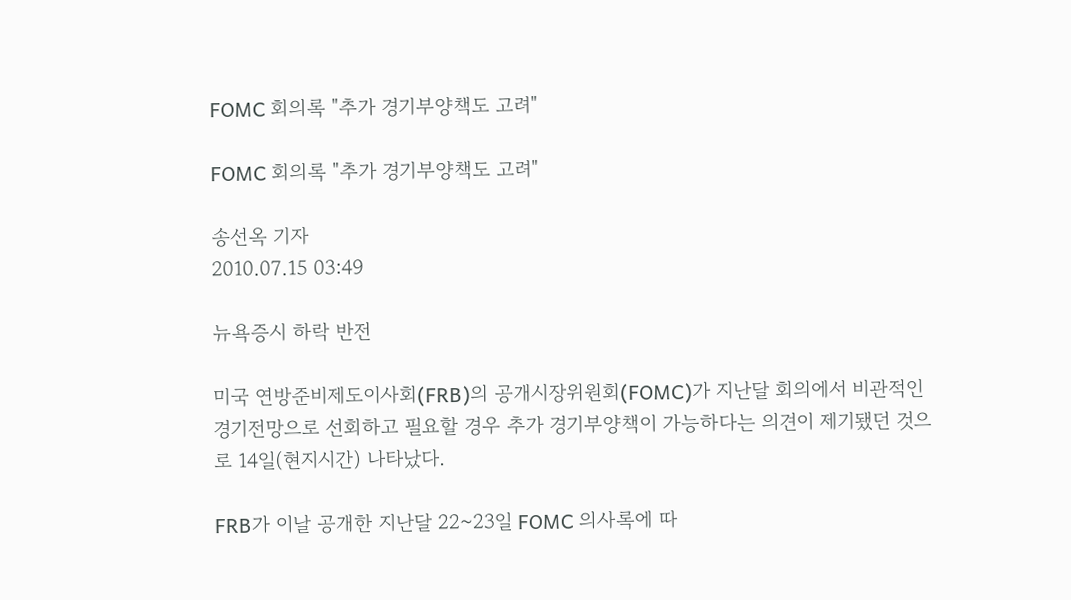FOMC 회의록 "추가 경기부양책도 고려"

FOMC 회의록 "추가 경기부양책도 고려"

송선옥 기자
2010.07.15 03:49

뉴욕증시 하락 반전

미국 연방준비제도이사회(FRB)의 공개시장위원회(FOMC)가 지난달 회의에서 비관적인 경기전망으로 선회하고 필요할 경우 추가 경기부양책이 가능하다는 의견이 제기됐던 것으로 14일(현지시간) 나타났다.

FRB가 이날 공개한 지난달 22~23일 FOMC 의사록에 따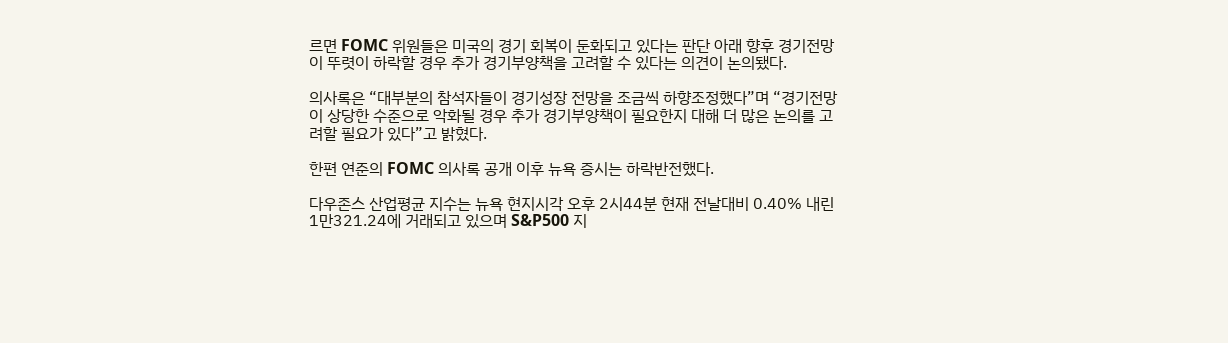르면 FOMC 위원들은 미국의 경기 회복이 둔화되고 있다는 판단 아래 향후 경기전망이 뚜렷이 하락할 경우 추가 경기부양책을 고려할 수 있다는 의견이 논의됐다.

의사록은 “대부분의 참석자들이 경기성장 전망을 조금씩 하향조정했다”며 “경기전망이 상당한 수준으로 악화될 경우 추가 경기부양책이 필요한지 대해 더 많은 논의를 고려할 필요가 있다”고 밝혔다.

한편 연준의 FOMC 의사록 공개 이후 뉴욕 증시는 하락반전했다.

다우존스 산업평균 지수는 뉴욕 현지시각 오후 2시44분 현재 전날대비 0.40% 내린 1만321.24에 거래되고 있으며 S&P500 지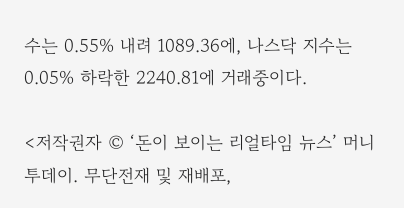수는 0.55% 내려 1089.36에, 나스닥 지수는 0.05% 하락한 2240.81에 거래중이다.

<저작권자 © ‘돈이 보이는 리얼타임 뉴스’ 머니투데이. 무단전재 및 재배포,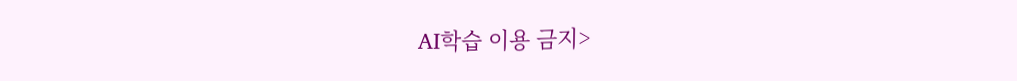AI학습 이용 금지>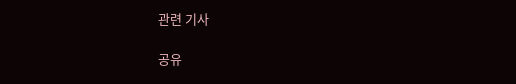관련 기사

공유